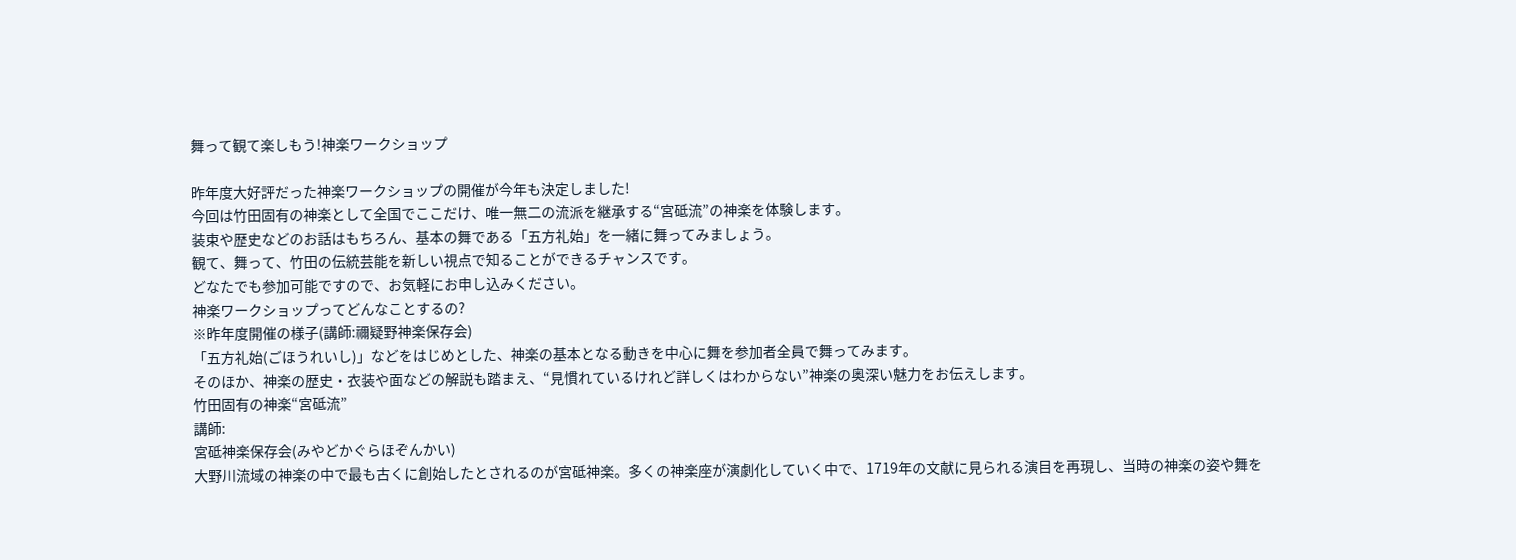舞って観て楽しもう!神楽ワークショップ

昨年度大好評だった神楽ワークショップの開催が今年も決定しました!
今回は竹田固有の神楽として全国でここだけ、唯一無二の流派を継承する“宮砥流”の神楽を体験します。
装束や歴史などのお話はもちろん、基本の舞である「五方礼始」を一緒に舞ってみましょう。
観て、舞って、竹田の伝統芸能を新しい視点で知ることができるチャンスです。
どなたでも参加可能ですので、お気軽にお申し込みください。
神楽ワークショップってどんなことするの?
※昨年度開催の様子(講師:禰疑野神楽保存会)
「五方礼始(ごほうれいし)」などをはじめとした、神楽の基本となる動きを中心に舞を参加者全員で舞ってみます。
そのほか、神楽の歴史・衣装や面などの解説も踏まえ、“見慣れているけれど詳しくはわからない”神楽の奥深い魅力をお伝えします。
竹田固有の神楽“宮砥流”
講師:
宮砥神楽保存会(みやどかぐらほぞんかい)
大野川流域の神楽の中で最も古くに創始したとされるのが宮砥神楽。多くの神楽座が演劇化していく中で、1719年の文献に見られる演目を再現し、当時の神楽の姿や舞を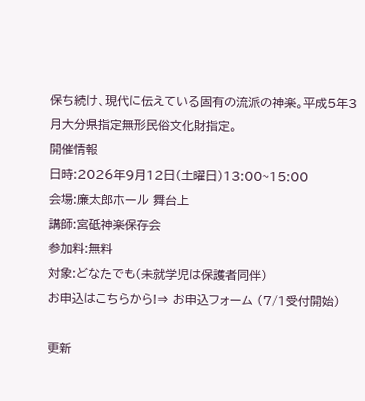保ち続け、現代に伝えている固有の流派の神楽。平成5年3月大分県指定無形民俗文化財指定。
開催情報
日時:2026年9月12日(土曜日)13:00~15:00
会場:廉太郎ホール 舞台上
講師:宮砥神楽保存会
参加料:無料
対象:どなたでも(未就学児は保護者同伴)
お申込はこちらから!⇒ お申込フォーム (7/1受付開始)

更新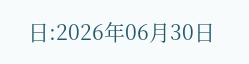日:2026年06月30日